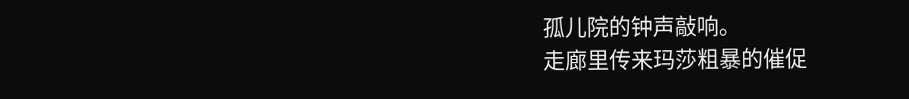孤儿院的钟声敲响。
走廊里传来玛莎粗暴的催促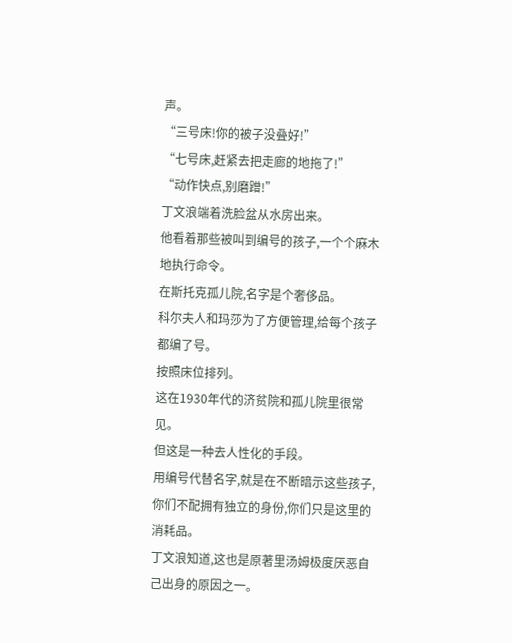声。
“三号床!你的被子没叠好!”
“七号床,赶紧去把走廊的地拖了!”
“动作快点,别磨蹭!”
丁文浪端着洗脸盆从水房出来。
他看着那些被叫到编号的孩子,一个个麻木地执行命令。
在斯托克孤儿院,名字是个奢侈品。
科尔夫人和玛莎为了方便管理,给每个孩子都编了号。
按照床位排列。
这在1930年代的济贫院和孤儿院里很常见。
但这是一种去人性化的手段。
用编号代替名字,就是在不断暗示这些孩子,你们不配拥有独立的身份,你们只是这里的消耗品。
丁文浪知道,这也是原著里汤姆极度厌恶自己出身的原因之一。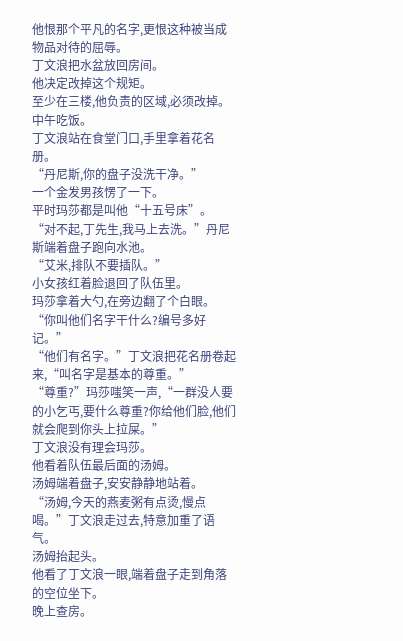他恨那个平凡的名字,更恨这种被当成物品对待的屈辱。
丁文浪把水盆放回房间。
他决定改掉这个规矩。
至少在三楼,他负责的区域,必须改掉。
中午吃饭。
丁文浪站在食堂门口,手里拿着花名册。
“丹尼斯,你的盘子没洗干净。”
一个金发男孩愣了一下。
平时玛莎都是叫他“十五号床”。
“对不起,丁先生,我马上去洗。”丹尼斯端着盘子跑向水池。
“艾米,排队不要插队。”
小女孩红着脸退回了队伍里。
玛莎拿着大勺,在旁边翻了个白眼。
“你叫他们名字干什么?编号多好记。”
“他们有名字。”丁文浪把花名册卷起来,“叫名字是基本的尊重。”
“尊重?”玛莎嗤笑一声,“一群没人要的小乞丐,要什么尊重?你给他们脸,他们就会爬到你头上拉屎。”
丁文浪没有理会玛莎。
他看着队伍最后面的汤姆。
汤姆端着盘子,安安静静地站着。
“汤姆,今天的燕麦粥有点烫,慢点喝。”丁文浪走过去,特意加重了语气。
汤姆抬起头。
他看了丁文浪一眼,端着盘子走到角落的空位坐下。
晚上查房。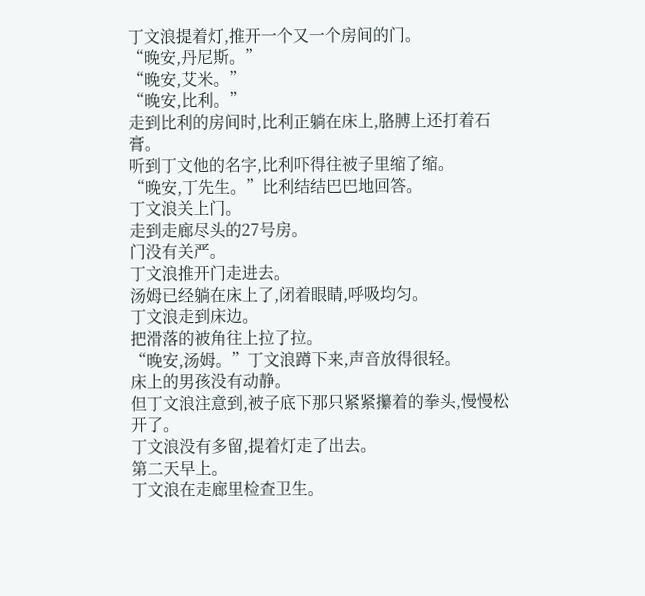丁文浪提着灯,推开一个又一个房间的门。
“晚安,丹尼斯。”
“晚安,艾米。”
“晚安,比利。”
走到比利的房间时,比利正躺在床上,胳膊上还打着石膏。
听到丁文他的名字,比利吓得往被子里缩了缩。
“晚安,丁先生。”比利结结巴巴地回答。
丁文浪关上门。
走到走廊尽头的27号房。
门没有关严。
丁文浪推开门走进去。
汤姆已经躺在床上了,闭着眼睛,呼吸均匀。
丁文浪走到床边。
把滑落的被角往上拉了拉。
“晚安,汤姆。”丁文浪蹲下来,声音放得很轻。
床上的男孩没有动静。
但丁文浪注意到,被子底下那只紧紧攥着的拳头,慢慢松开了。
丁文浪没有多留,提着灯走了出去。
第二天早上。
丁文浪在走廊里检查卫生。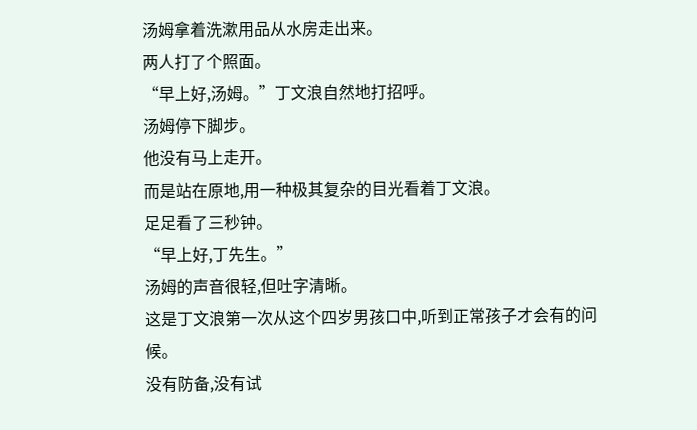汤姆拿着洗漱用品从水房走出来。
两人打了个照面。
“早上好,汤姆。”丁文浪自然地打招呼。
汤姆停下脚步。
他没有马上走开。
而是站在原地,用一种极其复杂的目光看着丁文浪。
足足看了三秒钟。
“早上好,丁先生。”
汤姆的声音很轻,但吐字清晰。
这是丁文浪第一次从这个四岁男孩口中,听到正常孩子才会有的问候。
没有防备,没有试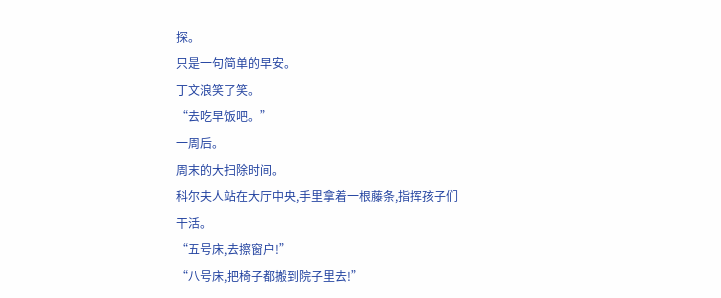探。
只是一句简单的早安。
丁文浪笑了笑。
“去吃早饭吧。”
一周后。
周末的大扫除时间。
科尔夫人站在大厅中央,手里拿着一根藤条,指挥孩子们干活。
“五号床,去擦窗户!”
“八号床,把椅子都搬到院子里去!”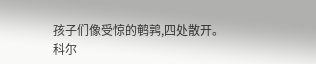孩子们像受惊的鹌鹑,四处散开。
科尔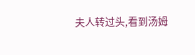夫人转过头,看到汤姆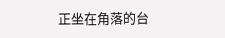正坐在角落的台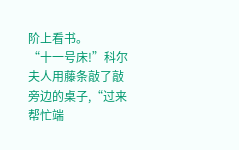阶上看书。
“十一号床!”科尔夫人用藤条敲了敲旁边的桌子,“过来帮忙端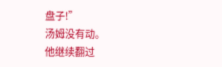盘子!”
汤姆没有动。
他继续翻过